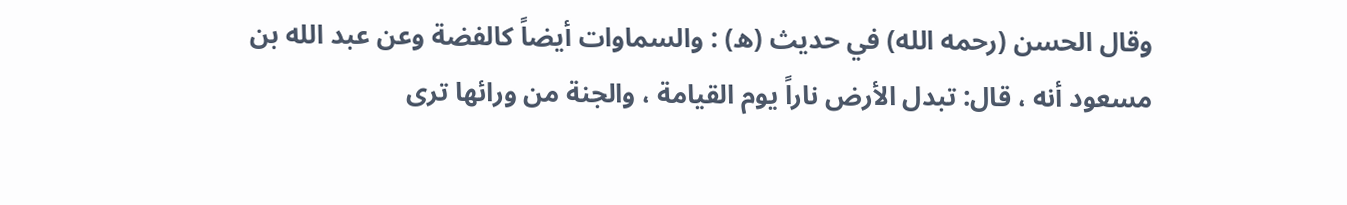وقال الحسن (رحمه الله) في حديث (ه) : والسماوات أيضاً كالفضة وعن عبد الله بن مسعود أنه ، قال: تبدل الأرض ناراً يوم القيامة ، والجنة من ورائها ترى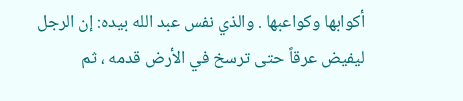أكوابها وكواعبها . والذي نفس عبد الله بيده: إن الرجل ليفيض عرقاً حتى ترسخ في الأرض قدمه ، ثم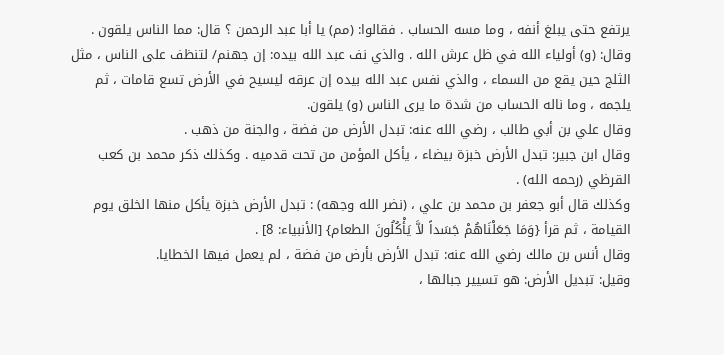يرتفع حتى يبلغ أنفه ، وما مسه الحساب . فقالوا: (مم) يا أبا عبد الرحمن ؟ قال: مما الناس يلقون . وقال: (و) أولياء الله في ظل عرش الله . والذي نف عبد الله بيده: إن جهنم/ لتنظف على الناس ، مثل الثلج حين يقع من السماء ، والذي نفس عبد الله بيده إن عرقه ليسيح في الأرض تسع قامات ، ثم يلجمه ، وما ناله الحساب من شدة ما يرى الناس (و) يلقون.
وقال علي بن أبي طالب ، رضي الله عنه: تبدل الأرض من فضة ، والجنة من ذهب .
وقال ابن جبير: تبدل الأرض خبزة بيضاء ، يأكل المؤمن من تحت قدميه . وكذلك ذكر محمد بن كعب القرظي (رحمه الله) .
وكذلك قال أبو جعفر بن محمد بن علي ، (نضر الله وجهه) : تبدل الأرض خبزة يأكل منها الخلق يوم القيامة ، ثم قرأ {وَمَا جَعَلْنَاهُمْ جَسَداً لاَّ يَأْكُلُونَ الطعام} [الأنبياء: 8] .
وقال أنس بن مالك رضي الله عنه: تبدل الأرض بأرض من فضة ، لم يعمل فيها الخطايا.
وقيل: تبديل الأرض: هو تسيير جبالها ،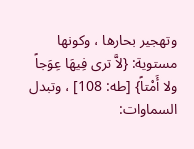وتهجير بحارها ، وكونها مستوية: {لاَّ ترى فِيهَا عِوَجاً ولا أَمْتاً} [طه: 108] ، وتبدل السماوات: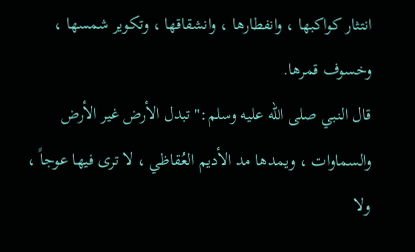انتثار كواكبها ، وانفطارها ، وانشقاقها ، وتكوير شمسها ، وخسوف قمرها.
قال النبي صلى الله عليه وسلم:"تبدل الأرض غير الأرض والسماوات ، ويمدها مد الأديم العُقاظي ، لا ترى فيها عوجاً ، ولا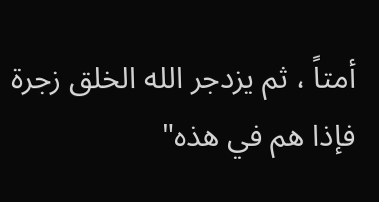أمتاً ، ثم يزدجر الله الخلق زجرة فإذا هم في هذه"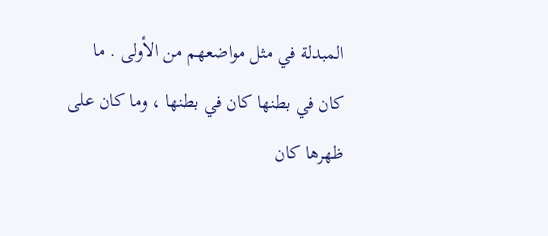المبدلة في مثل مواضعهم من الأولى . ما كان في بطنها كان في بطنها ، وما كان على ظهرها كان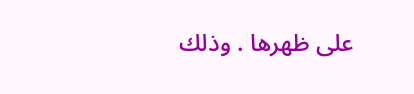على ظهرها . وذلك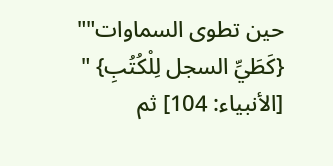حين تطوى السماوات""
{كَطَيِّ السجل لِلْكُتُبِ} " [الأنبياء: 104] ثم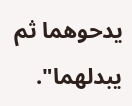يدحوهما ثم يبدلهما".